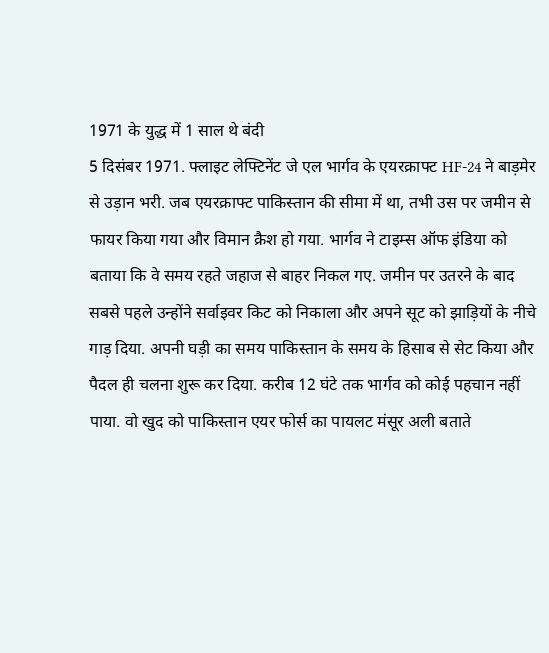1971 के युद्ध में 1 साल थे बंदी
5 दिसंबर 1971. फ्लाइट लेफ्टिनेंट जे एल भार्गव के एयरक्राफ्ट HF-24 ने बाड़मेर से उड़ान भरी. जब एयरक्राफ्ट पाकिस्तान की सीमा में था, तभी उस पर जमीन से फायर किया गया और विमान क्रैश हो गया. भार्गव ने टाइम्स ऑफ इंडिया को बताया कि वे समय रहते जहाज से बाहर निकल गए. जमीन पर उतरने के बाद सबसे पहले उन्होंने सर्वाइवर किट को निकाला और अपने सूट को झाड़ियों के नीचे गाड़ दिया. अपनी घड़ी का समय पाकिस्तान के समय के हिसाब से सेट किया और पैदल ही चलना शुरू कर दिया. करीब 12 घंटे तक भार्गव को कोई पहचान नहीं पाया. वो खुद को पाकिस्तान एयर फोर्स का पायलट मंसूर अली बताते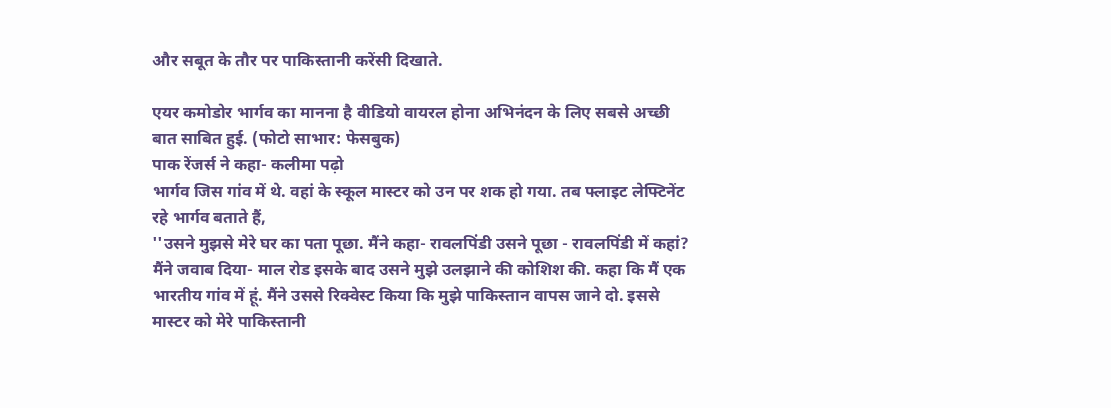और सबूत के तौर पर पाकिस्तानी करेंसी दिखाते.

एयर कमोडोर भार्गव का मानना है वीडियो वायरल होना अभिनंदन के लिए सबसे अच्छी बात साबित हुई. (फोटो साभार: फेसबुक)
पाक रेंजर्स ने कहा- कलीमा पढ़ो
भार्गव जिस गांव में थे. वहां के स्कूल मास्टर को उन पर शक हो गया. तब फ्लाइट लेफ्टिनेंट रहे भार्गव बताते हैं,
''उसने मुझसे मेरे घर का पता पूछा. मैंने कहा- रावलपिंडी उसने पूछा - रावलपिंडी में कहां? मैंने जवाब दिया- माल रोड इसके बाद उसने मुझे उलझाने की कोशिश की. कहा कि मैं एक भारतीय गांव में हूं. मैंने उससे रिक्वेस्ट किया कि मुझे पाकिस्तान वापस जाने दो. इससे मास्टर को मेरे पाकिस्तानी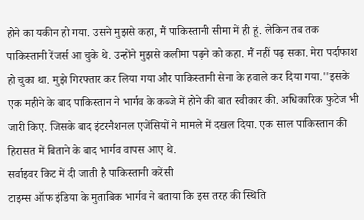होने का यकीन हो गया. उसने मुझसे कहा, मैं पाकिस्तानी सीमा में ही हूं. लेकिन तब तक पाकिस्तानी रेंजर्स आ चुके थे. उन्होंने मुझसे कलीमा पढ़ने को कहा. मैं नहीं पढ़ सका. मेरा पर्दाफाश हो चुका था. मुझे गिरफ्तार कर लिया गया और पाकिस्तानी सेना के हवाले कर दिया गया.''इसके एक महीने के बाद पाकिस्तान ने भार्गव के कब्जे में होने की बात स्वीकार की. अधिकारिक फुटेज भी जारी किए. जिसके बाद इंटरनैशनल एजेंसियों ने मामले में दखल दिया. एक साल पाकिस्तान की हिरासत में बिताने के बाद भार्गव वापस आए थे.
सर्वाइवर किट में दी जाती है पाकिस्तानी करेंसी
टाइम्स ऑफ इंडिया के मुताबिक भार्गव ने बताया कि इस तरह की स्थिति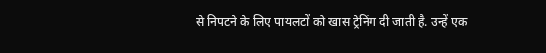से निपटने के लिए पायलटों को खास ट्रेनिंग दी जाती है. उन्हें एक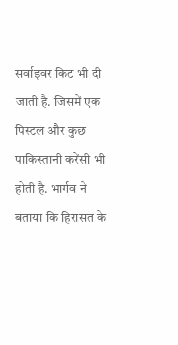सर्वाइवर किट भी दी जाती है. जिसमें एक पिस्टल और कुछ पाकिस्तानी करेंसी भी होती है. भार्गव ने बताया कि हिरासत के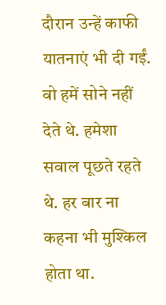दौरान उन्हें काफी यातनाएं भी दी गईं. वो हमें सोने नहीं देते थे. हमेशा सवाल पूछते रहते थे. हर बार ना कहना भी मुश्किल होता था.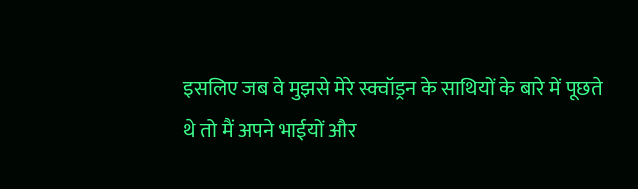इसलिए जब वे मुझसे मेरे स्क्वॉड्रन के साथियों के बारे में पूछते थे तो मैं अपने भाईयों और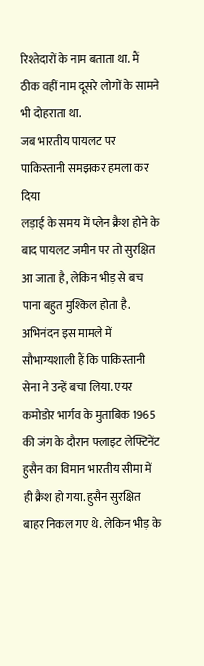रिश्तेदारों के नाम बताता था. मैं ठीक वहीं नाम दूसरे लोगों के सामने भी दोहराता था.
जब भारतीय पायलट पर पाकिस्तानी समझकर हमला कर दिया
लड़ाई के समय में प्लेन क्रैश होने के बाद पायलट जमीन पर तो सुरक्षित आ जाता है, लेकिन भीड़ से बच पाना बहुत मुश्किल होता है. अभिनंदन इस मामले में सौभाग्यशाली हैं कि पाकिस्तानी सेना ने उन्हें बचा लिया. एयर कमोडोर भार्गव के मुताबिक 1965 की जंग के दौरान फ्लाइट लेफ्टिनेंट हुसैन का विमान भारतीय सीमा में ही क्रैश हो गया. हुसैन सुरक्षित बाहर निकल गए थे. लेकिन भीड़ के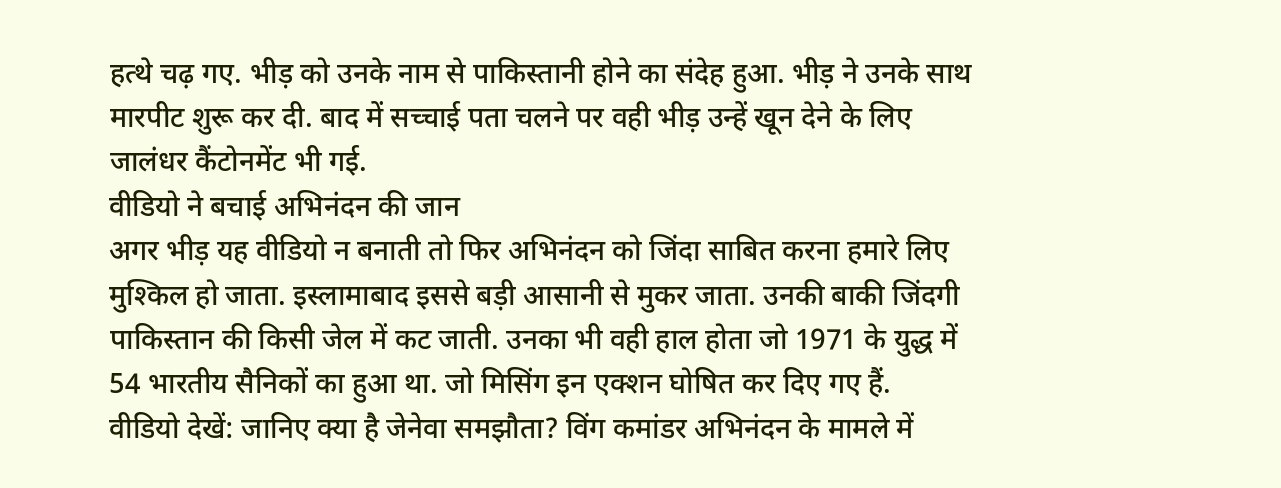हत्थे चढ़ गए. भीड़ को उनके नाम से पाकिस्तानी होने का संदेह हुआ. भीड़ ने उनके साथ मारपीट शुरू कर दी. बाद में सच्चाई पता चलने पर वही भीड़ उन्हें खून देने के लिए जालंधर कैंटोनमेंट भी गई.
वीडियो ने बचाई अभिनंदन की जान
अगर भीड़ यह वीडियो न बनाती तो फिर अभिनंदन को जिंदा साबित करना हमारे लिए मुश्किल हो जाता. इस्लामाबाद इससे बड़ी आसानी से मुकर जाता. उनकी बाकी जिंदगी पाकिस्तान की किसी जेल में कट जाती. उनका भी वही हाल होता जो 1971 के युद्ध में 54 भारतीय सैनिकों का हुआ था. जो मिसिंग इन एक्शन घोषित कर दिए गए हैं.
वीडियो देखें: जानिए क्या है जेनेवा समझौता? विंग कमांडर अभिनंदन के मामले में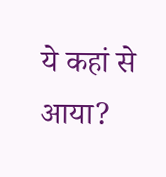ये कहां से आया?